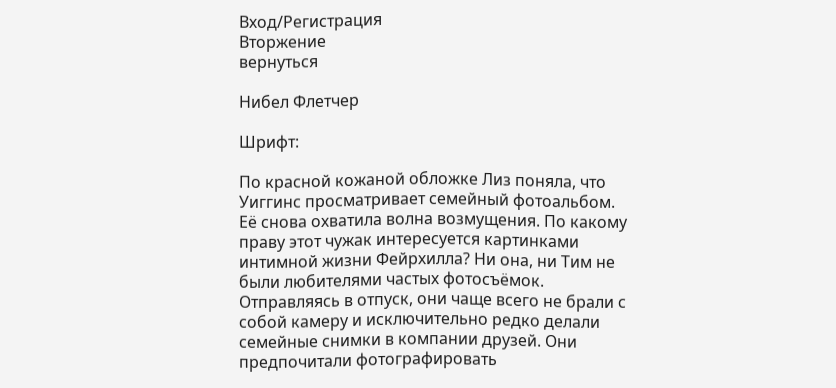Вход/Регистрация
Вторжение
вернуться

Нибел Флетчер

Шрифт:

По красной кожаной обложке Лиз поняла, что Уиггинс просматривает семейный фотоальбом. Её снова охватила волна возмущения. По какому праву этот чужак интересуется картинками интимной жизни Фейрхилла? Ни она, ни Тим не были любителями частых фотосъёмок. Отправляясь в отпуск, они чаще всего не брали с собой камеру и исключительно редко делали семейные снимки в компании друзей. Они предпочитали фотографировать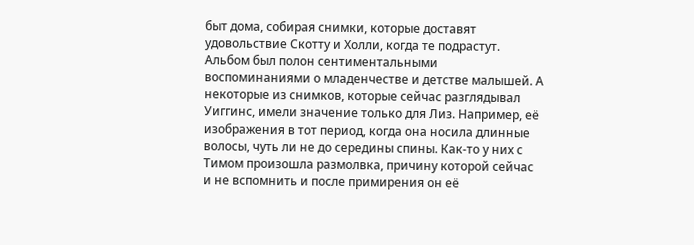быт дома, собирая снимки, которые доставят удовольствие Скотту и Холли, когда те подрастут. Альбом был полон сентиментальными воспоминаниями о младенчестве и детстве малышей. А некоторые из снимков, которые сейчас разглядывал Уиггинс, имели значение только для Лиз. Например, её изображения в тот период, когда она носила длинные волосы, чуть ли не до середины спины. Как-то у них с Тимом произошла размолвка, причину которой сейчас и не вспомнить и после примирения он её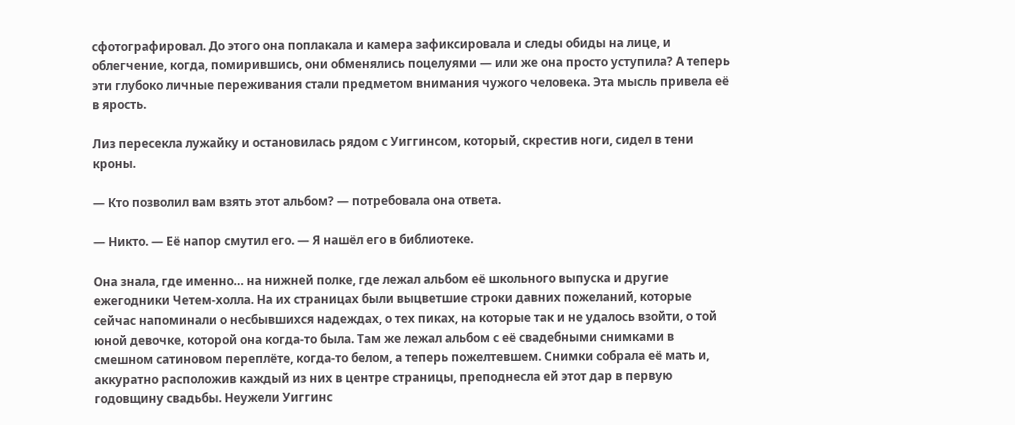сфотографировал. До этого она поплакала и камера зафиксировала и следы обиды на лице, и облегчение, когда, помирившись, они обменялись поцелуями — или же она просто уступила? А теперь эти глубоко личные переживания стали предметом внимания чужого человека. Эта мысль привела её в ярость.

Лиз пересекла лужайку и остановилась рядом с Уиггинсом, который, скрестив ноги, сидел в тени кроны.

— Кто позволил вам взять этот альбом? — потребовала она ответа.

— Никто. — Её напор смутил его. — Я нашёл его в библиотеке.

Она знала, где именно… на нижней полке, где лежал альбом её школьного выпуска и другие ежегодники Четем-холла. На их страницах были выцветшие строки давних пожеланий, которые сейчас напоминали о несбывшихся надеждах, о тех пиках, на которые так и не удалось взойти, о той юной девочке, которой она когда-то была. Там же лежал альбом с её свадебными снимками в смешном сатиновом переплёте, когда-то белом, а теперь пожелтевшем. Снимки собрала её мать и, аккуратно расположив каждый из них в центре страницы, преподнесла ей этот дар в первую годовщину свадьбы. Неужели Уиггинс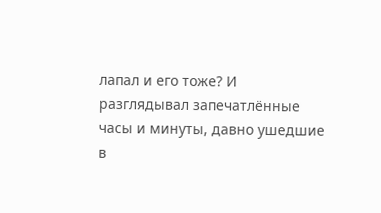лапал и его тоже? И разглядывал запечатлённые часы и минуты, давно ушедшие в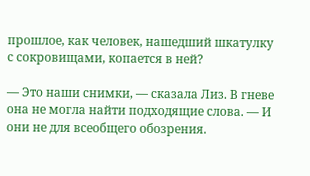прошлое, как человек, нашедший шкатулку с сокровищами, копается в ней?

— Это наши снимки, — сказала Лиз. В гневе она не могла найти подходящие слова. — И они не для всеобщего обозрения.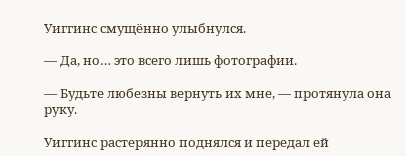Уиггинс смущённо улыбнулся.

— Да, но… это всего лишь фотографии.

— Будьте любезны вернуть их мне, — протянула она руку.

Уиггинс растерянно поднялся и передал ей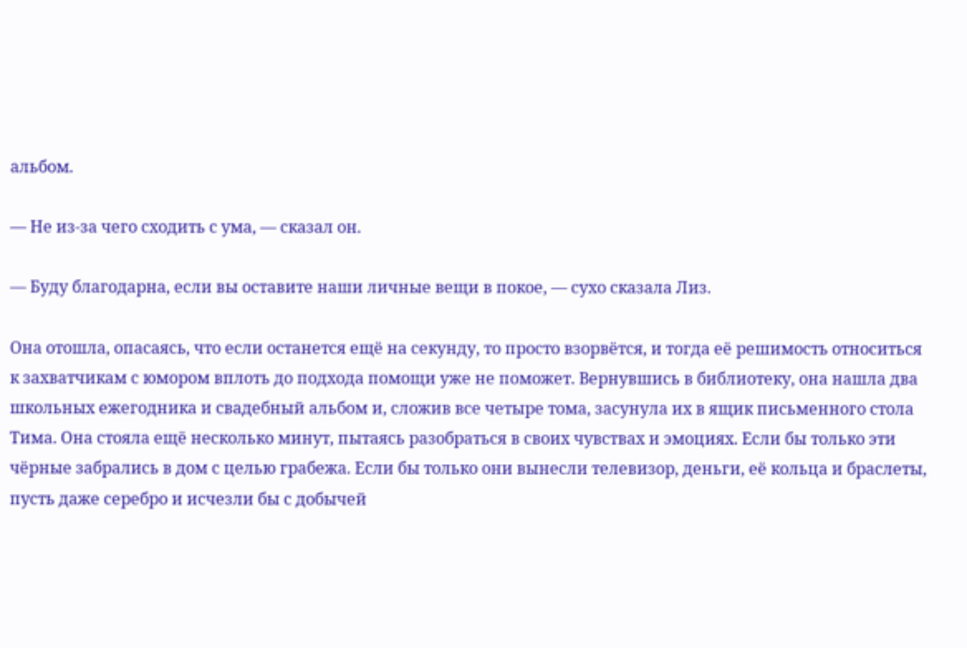альбом.

— Не из-за чего сходить с ума, — сказал он.

— Буду благодарна, если вы оставите наши личные вещи в покое, — сухо сказала Лиз.

Она отошла, опасаясь, что если останется ещё на секунду, то просто взорвётся, и тогда её решимость относиться к захватчикам с юмором вплоть до подхода помощи уже не поможет. Вернувшись в библиотеку, она нашла два школьных ежегодника и свадебный альбом и, сложив все четыре тома, засунула их в ящик письменного стола Тима. Она стояла ещё несколько минут, пытаясь разобраться в своих чувствах и эмоциях. Если бы только эти чёрные забрались в дом с целью грабежа. Если бы только они вынесли телевизор, деньги, её кольца и браслеты, пусть даже серебро и исчезли бы с добычей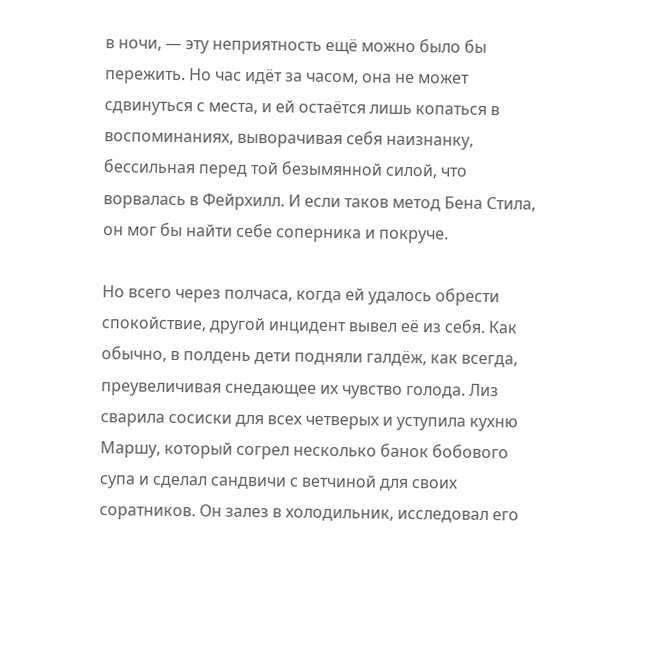в ночи, — эту неприятность ещё можно было бы пережить. Но час идёт за часом, она не может сдвинуться с места, и ей остаётся лишь копаться в воспоминаниях, выворачивая себя наизнанку, бессильная перед той безымянной силой, что ворвалась в Фейрхилл. И если таков метод Бена Стила, он мог бы найти себе соперника и покруче.

Но всего через полчаса, когда ей удалось обрести спокойствие, другой инцидент вывел её из себя. Как обычно, в полдень дети подняли галдёж, как всегда, преувеличивая снедающее их чувство голода. Лиз сварила сосиски для всех четверых и уступила кухню Маршу, который согрел несколько банок бобового супа и сделал сандвичи с ветчиной для своих соратников. Он залез в холодильник, исследовал его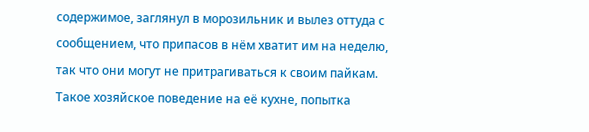содержимое, заглянул в морозильник и вылез оттуда с сообщением, что припасов в нём хватит им на неделю, так что они могут не притрагиваться к своим пайкам. Такое хозяйское поведение на её кухне, попытка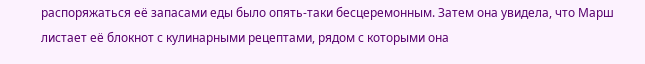распоряжаться её запасами еды было опять-таки бесцеремонным. Затем она увидела, что Марш листает её блокнот с кулинарными рецептами, рядом с которыми она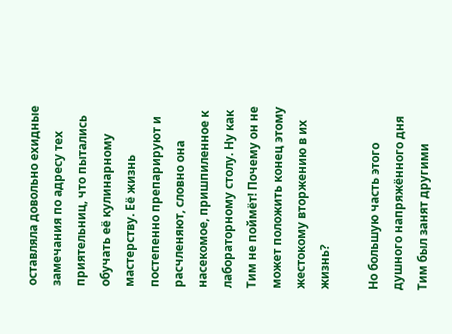оставляла довольно ехидные замечания по адресу тех приятельниц, что пытались обучать её кулинарному мастерству. Её жизнь постепенно препарируют и расчленяют, словно она насекомое, пришпиленное к лабораторному столу. Ну как Тим не поймёт! Почему он не может положить конец этому жестокому вторжению в их жизнь?

Но большую часть этого душного напряжённого дня Тим был занят другими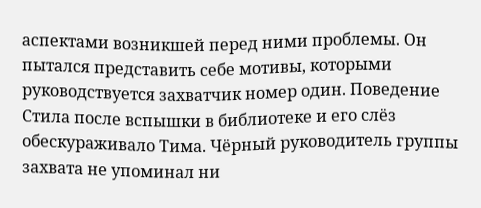аспектами возникшей перед ними проблемы. Он пытался представить себе мотивы, которыми руководствуется захватчик номер один. Поведение Стила после вспышки в библиотеке и его слёз обескураживало Тима. Чёрный руководитель группы захвата не упоминал ни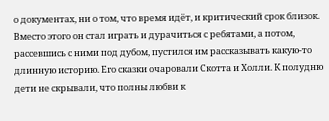о документах, ни о том, что время идёт, и критический срок близок. Вместо этого он стал играть и дурачиться с ребятами, а потом, рассевшись с ними под дубом, пустился им рассказывать какую-то длинную историю. Его сказки очаровали Скотта и Холли. К полудню дети не скрывали, что полны любви к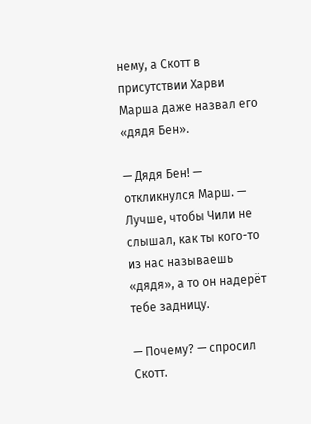нему, а Скотт в присутствии Харви Марша даже назвал его «дядя Бен».

— Дядя Бен! — откликнулся Марш. — Лучше, чтобы Чили не слышал, как ты кого-то из нас называешь «дядя», а то он надерёт тебе задницу.

— Почему? — спросил Скотт.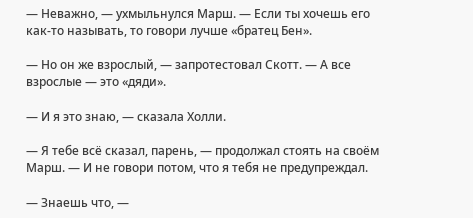— Неважно, — ухмыльнулся Марш. — Если ты хочешь его как-то называть, то говори лучше «братец Бен».

— Но он же взрослый, — запротестовал Скотт. — А все взрослые — это «дяди».

— И я это знаю, — сказала Холли.

— Я тебе всё сказал, парень, — продолжал стоять на своём Марш. — И не говори потом, что я тебя не предупреждал.

— Знаешь что, —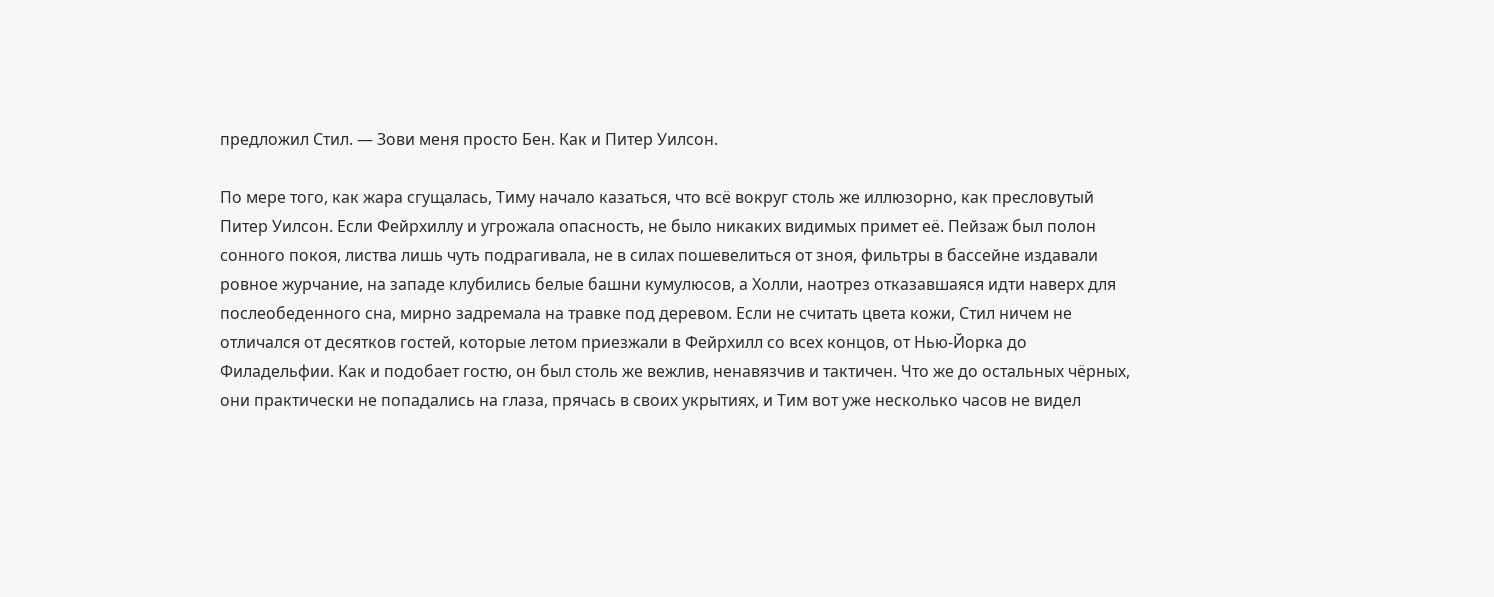предложил Стил. — Зови меня просто Бен. Как и Питер Уилсон.

По мере того, как жара сгущалась, Тиму начало казаться, что всё вокруг столь же иллюзорно, как пресловутый Питер Уилсон. Если Фейрхиллу и угрожала опасность, не было никаких видимых примет её. Пейзаж был полон сонного покоя, листва лишь чуть подрагивала, не в силах пошевелиться от зноя, фильтры в бассейне издавали ровное журчание, на западе клубились белые башни кумулюсов, а Холли, наотрез отказавшаяся идти наверх для послеобеденного сна, мирно задремала на травке под деревом. Если не считать цвета кожи, Стил ничем не отличался от десятков гостей, которые летом приезжали в Фейрхилл со всех концов, от Нью-Йорка до Филадельфии. Как и подобает гостю, он был столь же вежлив, ненавязчив и тактичен. Что же до остальных чёрных, они практически не попадались на глаза, прячась в своих укрытиях, и Тим вот уже несколько часов не видел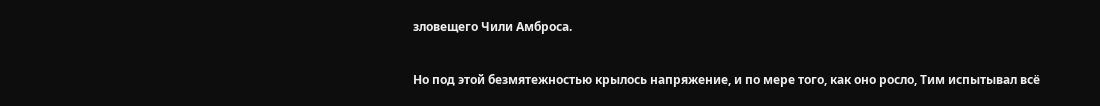зловещего Чили Амброса.

Но под этой безмятежностью крылось напряжение, и по мере того, как оно росло, Тим испытывал всё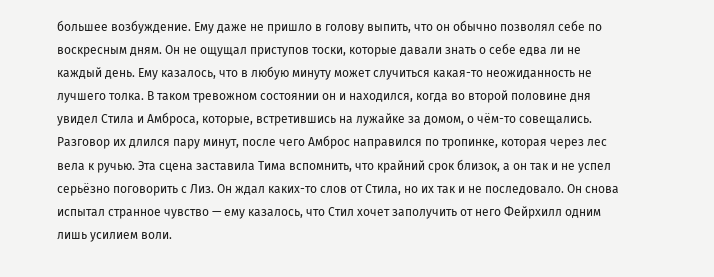большее возбуждение. Ему даже не пришло в голову выпить, что он обычно позволял себе по воскресным дням. Он не ощущал приступов тоски, которые давали знать о себе едва ли не каждый день. Ему казалось, что в любую минуту может случиться какая-то неожиданность не лучшего толка. В таком тревожном состоянии он и находился, когда во второй половине дня увидел Стила и Амброса, которые, встретившись на лужайке за домом, о чём-то совещались. Разговор их длился пару минут, после чего Амброс направился по тропинке, которая через лес вела к ручью. Эта сцена заставила Тима вспомнить, что крайний срок близок, а он так и не успел серьёзно поговорить с Лиз. Он ждал каких-то слов от Стила, но их так и не последовало. Он снова испытал странное чувство — ему казалось, что Стил хочет заполучить от него Фейрхилл одним лишь усилием воли.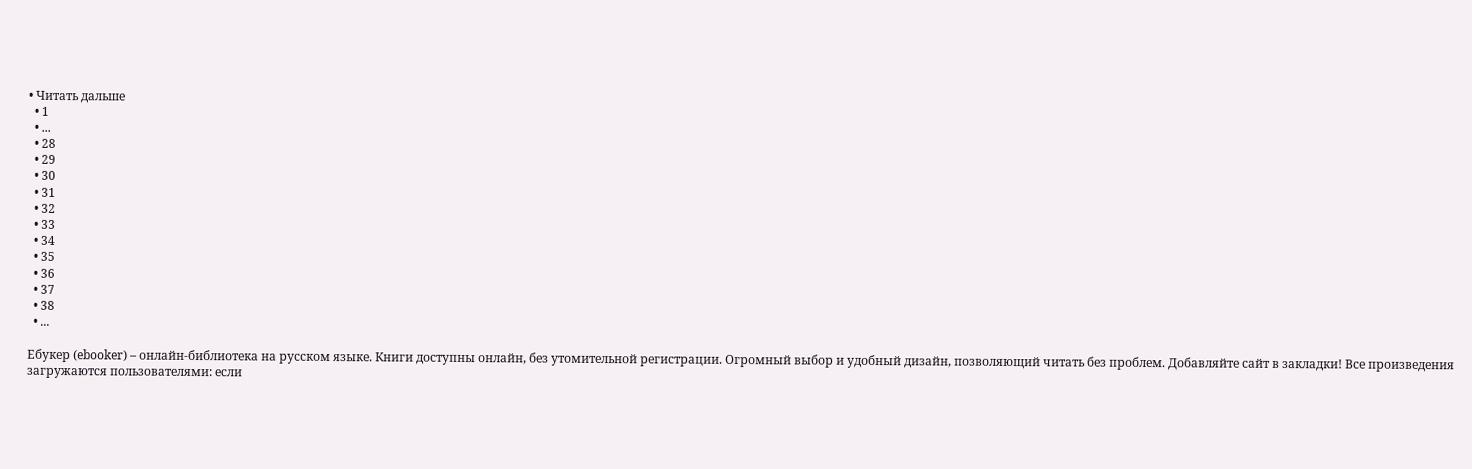• Читать дальше
  • 1
  • ...
  • 28
  • 29
  • 30
  • 31
  • 32
  • 33
  • 34
  • 35
  • 36
  • 37
  • 38
  • ...

Ебукер (ebooker) – онлайн-библиотека на русском языке. Книги доступны онлайн, без утомительной регистрации. Огромный выбор и удобный дизайн, позволяющий читать без проблем. Добавляйте сайт в закладки! Все произведения загружаются пользователями: если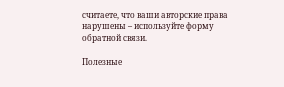считаете, что ваши авторские права нарушены – используйте форму обратной связи.

Полезные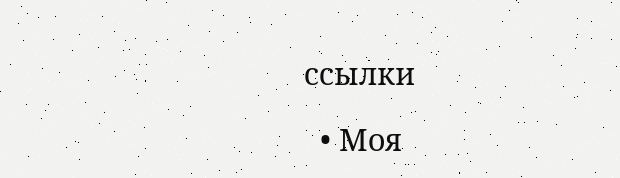ссылки

  • Моя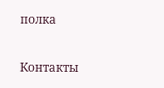полка

Контакты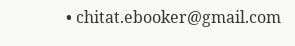• chitat.ebooker@gmail.com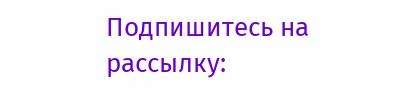Подпишитесь на рассылку: